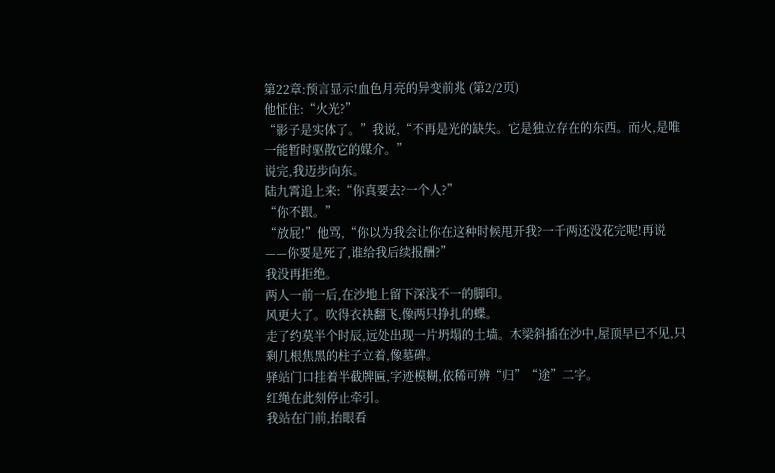第22章:预言显示!血色月亮的异变前兆 (第2/2页)
他怔住:“火光?”
“影子是实体了。”我说,“不再是光的缺失。它是独立存在的东西。而火,是唯一能暂时驱散它的媒介。”
说完,我迈步向东。
陆九霄追上来:“你真要去?一个人?”
“你不跟。”
“放屁!”他骂,“你以为我会让你在这种时候甩开我?一千两还没花完呢!再说——你要是死了,谁给我后续报酬?”
我没再拒绝。
两人一前一后,在沙地上留下深浅不一的脚印。
风更大了。吹得衣袂翻飞,像两只挣扎的蝶。
走了约莫半个时辰,远处出现一片坍塌的土墙。木梁斜插在沙中,屋顶早已不见,只剩几根焦黑的柱子立着,像墓碑。
驿站门口挂着半截牌匾,字迹模糊,依稀可辨“归”“途”二字。
红绳在此刻停止牵引。
我站在门前,抬眼看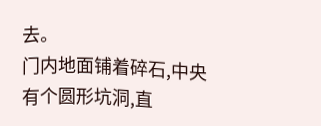去。
门内地面铺着碎石,中央有个圆形坑洞,直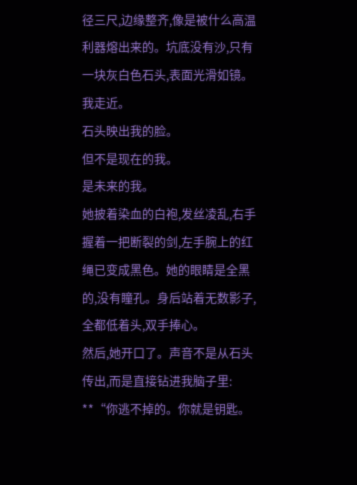径三尺,边缘整齐,像是被什么高温利器熔出来的。坑底没有沙,只有一块灰白色石头,表面光滑如镜。
我走近。
石头映出我的脸。
但不是现在的我。
是未来的我。
她披着染血的白袍,发丝凌乱,右手握着一把断裂的剑,左手腕上的红绳已变成黑色。她的眼睛是全黑的,没有瞳孔。身后站着无数影子,全都低着头,双手捧心。
然后,她开口了。声音不是从石头传出,而是直接钻进我脑子里:
**“你逃不掉的。你就是钥匙。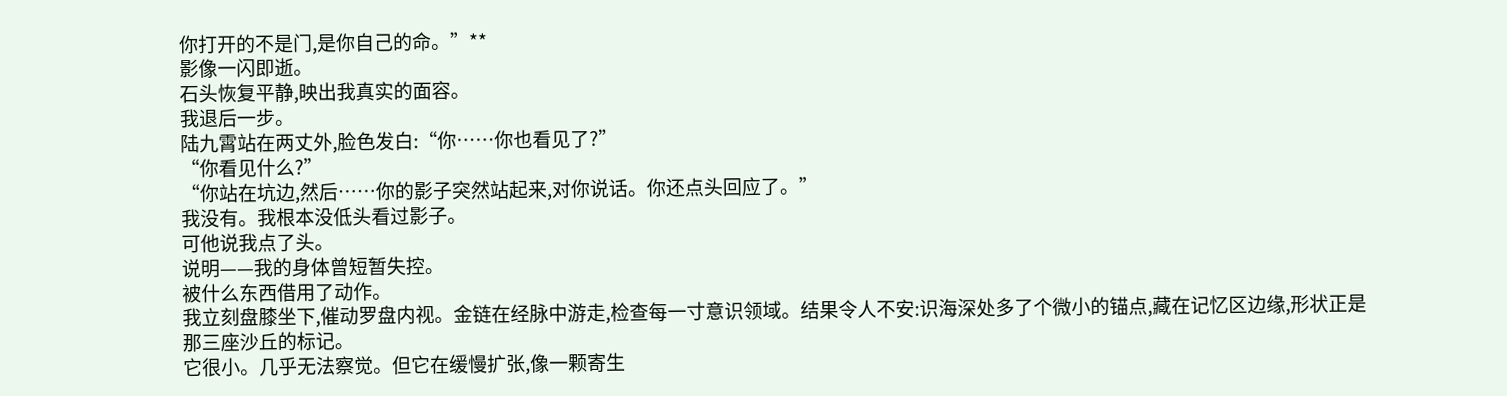你打开的不是门,是你自己的命。”**
影像一闪即逝。
石头恢复平静,映出我真实的面容。
我退后一步。
陆九霄站在两丈外,脸色发白:“你……你也看见了?”
“你看见什么?”
“你站在坑边,然后……你的影子突然站起来,对你说话。你还点头回应了。”
我没有。我根本没低头看过影子。
可他说我点了头。
说明——我的身体曾短暂失控。
被什么东西借用了动作。
我立刻盘膝坐下,催动罗盘内视。金链在经脉中游走,检查每一寸意识领域。结果令人不安:识海深处多了个微小的锚点,藏在记忆区边缘,形状正是那三座沙丘的标记。
它很小。几乎无法察觉。但它在缓慢扩张,像一颗寄生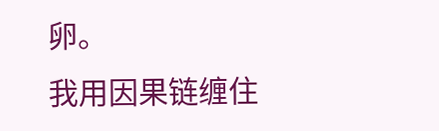卵。
我用因果链缠住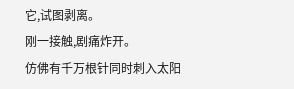它,试图剥离。
刚一接触,剧痛炸开。
仿佛有千万根针同时刺入太阳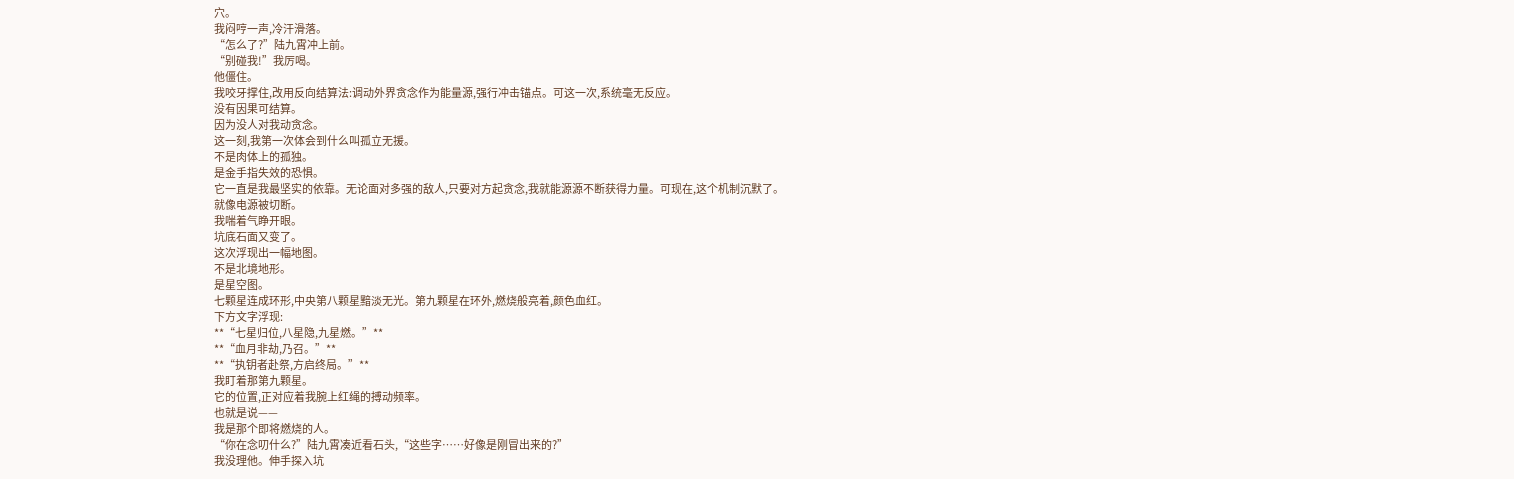穴。
我闷哼一声,冷汗滑落。
“怎么了?”陆九霄冲上前。
“别碰我!”我厉喝。
他僵住。
我咬牙撑住,改用反向结算法:调动外界贪念作为能量源,强行冲击锚点。可这一次,系统毫无反应。
没有因果可结算。
因为没人对我动贪念。
这一刻,我第一次体会到什么叫孤立无援。
不是肉体上的孤独。
是金手指失效的恐惧。
它一直是我最坚实的依靠。无论面对多强的敌人,只要对方起贪念,我就能源源不断获得力量。可现在,这个机制沉默了。
就像电源被切断。
我喘着气睁开眼。
坑底石面又变了。
这次浮现出一幅地图。
不是北境地形。
是星空图。
七颗星连成环形,中央第八颗星黯淡无光。第九颗星在环外,燃烧般亮着,颜色血红。
下方文字浮现:
**“七星归位,八星隐,九星燃。”**
**“血月非劫,乃召。”**
**“执钥者赴祭,方启终局。”**
我盯着那第九颗星。
它的位置,正对应着我腕上红绳的搏动频率。
也就是说——
我是那个即将燃烧的人。
“你在念叨什么?”陆九霄凑近看石头,“这些字……好像是刚冒出来的?”
我没理他。伸手探入坑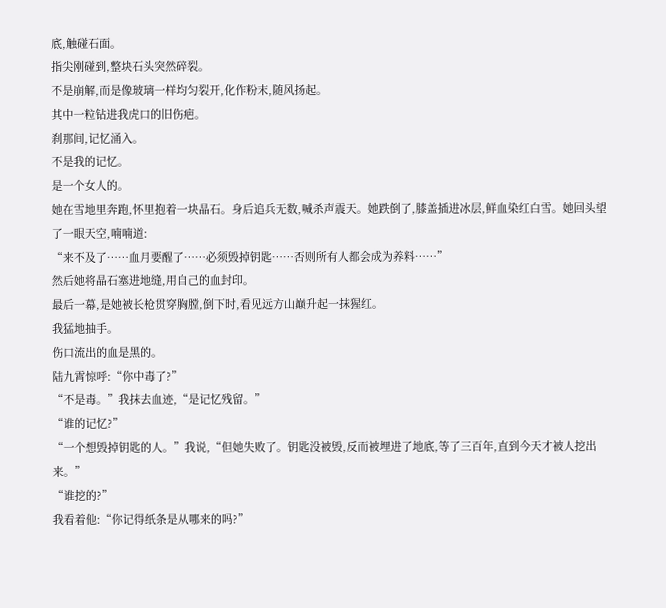底,触碰石面。
指尖刚碰到,整块石头突然碎裂。
不是崩解,而是像玻璃一样均匀裂开,化作粉末,随风扬起。
其中一粒钻进我虎口的旧伤疤。
刹那间,记忆涌入。
不是我的记忆。
是一个女人的。
她在雪地里奔跑,怀里抱着一块晶石。身后追兵无数,喊杀声震天。她跌倒了,膝盖插进冰层,鲜血染红白雪。她回头望了一眼天空,喃喃道:
“来不及了……血月要醒了……必须毁掉钥匙……否则所有人都会成为养料……”
然后她将晶石塞进地缝,用自己的血封印。
最后一幕,是她被长枪贯穿胸膛,倒下时,看见远方山巅升起一抹猩红。
我猛地抽手。
伤口流出的血是黑的。
陆九霄惊呼:“你中毒了?”
“不是毒。”我抹去血迹,“是记忆残留。”
“谁的记忆?”
“一个想毁掉钥匙的人。”我说,“但她失败了。钥匙没被毁,反而被埋进了地底,等了三百年,直到今天才被人挖出来。”
“谁挖的?”
我看着他:“你记得纸条是从哪来的吗?”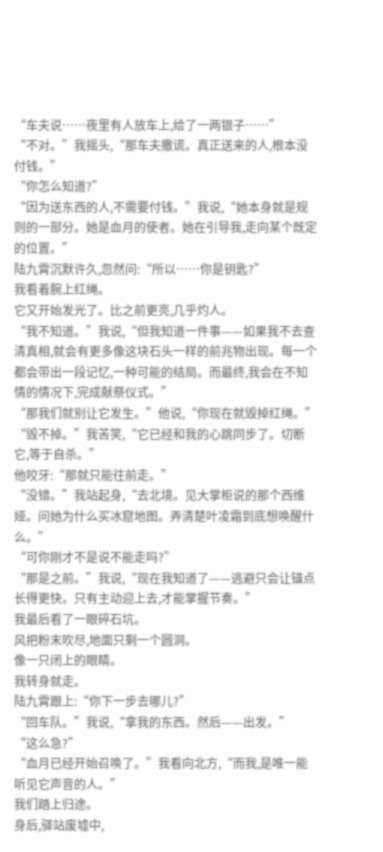“车夫说……夜里有人放车上,给了一两银子……”
“不对。”我摇头,“那车夫撒谎。真正送来的人,根本没付钱。”
“你怎么知道?”
“因为送东西的人,不需要付钱。”我说,“她本身就是规则的一部分。她是血月的使者。她在引导我,走向某个既定的位置。”
陆九霄沉默许久,忽然问:“所以……你是钥匙?”
我看着腕上红绳。
它又开始发光了。比之前更亮,几乎灼人。
“我不知道。”我说,“但我知道一件事——如果我不去查清真相,就会有更多像这块石头一样的前兆物出现。每一个都会带出一段记忆,一种可能的结局。而最终,我会在不知情的情况下,完成献祭仪式。”
“那我们就别让它发生。”他说,“你现在就毁掉红绳。”
“毁不掉。”我苦笑,“它已经和我的心跳同步了。切断它,等于自杀。”
他咬牙:“那就只能往前走。”
“没错。”我站起身,“去北境。见大掌柜说的那个西维娅。问她为什么买冰窟地图。弄清楚叶凌霜到底想唤醒什么。”
“可你刚才不是说不能走吗?”
“那是之前。”我说,“现在我知道了——逃避只会让锚点长得更快。只有主动迎上去,才能掌握节奏。”
我最后看了一眼碎石坑。
风把粉末吹尽,地面只剩一个圆洞。
像一只闭上的眼睛。
我转身就走。
陆九霄跟上:“你下一步去哪儿?”
“回车队。”我说,“拿我的东西。然后——出发。”
“这么急?”
“血月已经开始召唤了。”我看向北方,“而我,是唯一能听见它声音的人。”
我们踏上归途。
身后,驿站废墟中,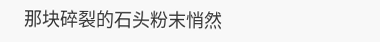那块碎裂的石头粉末悄然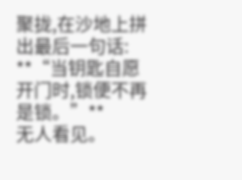聚拢,在沙地上拼出最后一句话:
**“当钥匙自愿开门时,锁便不再是锁。”**
无人看见。